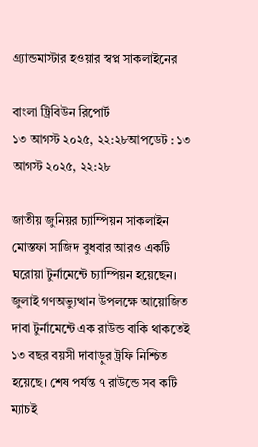গ্র্যান্ডমাস্টার হওয়ার স্বপ্ন সাকলাইনের

বাংলা ট্রিবিউন রিপোর্ট
১৩ আগস্ট ২০২৫, ২২:২৮আপডেট : ১৩ আগস্ট ২০২৫, ২২:২৮

জাতীয় জুনিয়র চ্যাম্পিয়ন সাকলাইন মোস্তফা সাজিদ বুধবার আরও একটি ঘরোয়া টুর্নামেন্টে চ্যাম্পিয়ন হয়েছেন। জুলাই গণঅভ্যুত্থান উপলক্ষে আয়োজিত দাবা টুর্নামেন্টে এক রাউন্ড বাকি থাকতেই ১৩ বছর বয়সী দাবাড়ুর ট্রফি নিশ্চিত হয়েছে। শেষ পর্যন্ত ৭ রাউন্ডে সব কটি ম্যাচই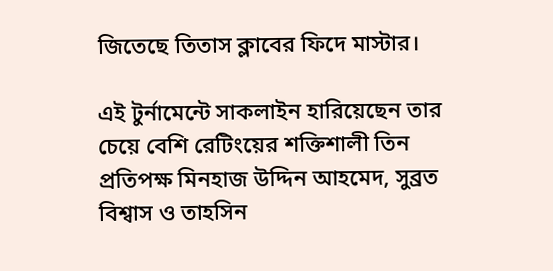জিতেছে তিতাস ক্লাবের ফিদে মাস্টার।

এই টুর্নামেন্টে সাকলাইন হারিয়েছেন তার চেয়ে বেশি রেটিংয়ের শক্তিশালী তিন প্রতিপক্ষ মিনহাজ উদ্দিন আহমেদ, সুব্রত বিশ্বাস ও তাহসিন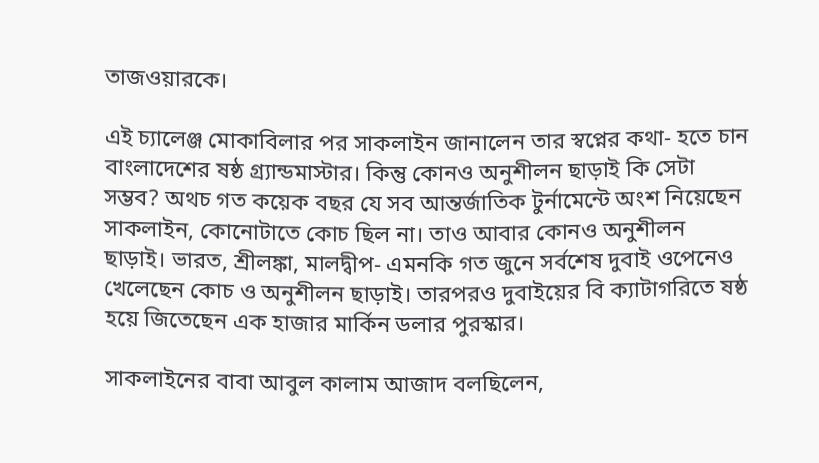তাজওয়ারকে।

এই চ্যালেঞ্জ মোকাবিলার পর সাকলাইন জানালেন তার স্বপ্নের কথা- হতে চান বাংলাদেশের ষষ্ঠ গ্র্যান্ডমাস্টার। কিন্তু কোনও অনুশীলন ছাড়াই কি সেটা সম্ভব? অথচ গত কয়েক বছর যে সব আন্তর্জাতিক টুর্নামেন্টে অংশ নিয়েছেন সাকলাইন, কোনোটাতে কোচ ছিল না। তাও আবার কোনও অনুশীলন ছাড়াই। ভারত, শ্রীলঙ্কা, মালদ্বীপ- এমনকি গত জুনে সর্বশেষ দুবাই ওপেনেও খেলেছেন কোচ ও অনুশীলন ছাড়াই। তারপরও দুবাইয়ের বি ক্যাটাগরিতে ষষ্ঠ হয়ে জিতেছেন এক হাজার মার্কিন ডলার পুরস্কার।

সাকলাইনের বাবা আবুল কালাম আজাদ বলছিলেন,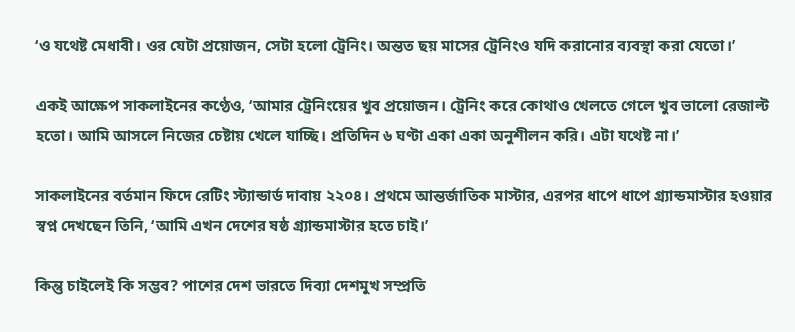‘ও যথেষ্ট মেধাবী। ওর যেটা প্রয়োজন, সেটা হলো ট্রেনিং। অন্তত ছয় মাসের ট্রেনিংও যদি করানোর ব্যবস্থা করা যেতো।’

একই আক্ষেপ সাকলাইনের কণ্ঠেও, ‘আমার ট্রেনিংয়ের খুব প্রয়োজন। ট্রেনিং করে কোথাও খেলতে গেলে খুব ভালো রেজাল্ট হতো। আমি আসলে নিজের চেষ্টায় খেলে যাচ্ছি। প্রতিদিন ৬ ঘণ্টা একা একা অনুশীলন করি। এটা যথেষ্ট না।’

সাকলাইনের বর্তমান ফিদে রেটিং স্ট্যান্ডার্ড দাবায় ২২০৪। প্রথমে আন্তর্জাতিক মাস্টার, এরপর ধাপে ধাপে গ্র্যান্ডমাস্টার হওয়ার স্বপ্ন দেখছেন তিনি, ‘আমি এখন দেশের ষষ্ঠ গ্র্যান্ডমাস্টার হতে চাই।’

কিন্তু চাইলেই কি সম্ভব? পাশের দেশ ভারতে দিব্যা দেশমুখ সম্প্রতি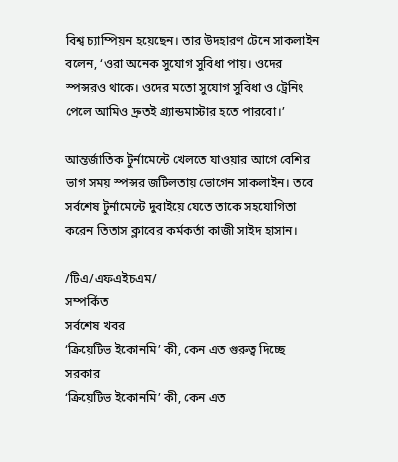বিশ্ব চ্যাম্পিয়ন হয়েছেন। তার উদহারণ টেনে সাকলাইন বলেন, ‘ওরা অনেক সুযোগ সুবিধা পায়। ওদের স্পন্সরও থাকে। ওদের মতো সুযোগ সুবিধা ও ট্রেনিং পেলে আমিও দ্রুতই গ্র্যান্ডমাস্টার হতে পারবো।’

আন্তর্জাতিক টুর্নামেন্টে খেলতে যাওয়ার আগে বেশির ভাগ সময় স্পন্সর জটিলতায় ভোগেন সাকলাইন। তবে সর্বশেষ টুর্নামেন্টে দুবাইয়ে যেতে তাকে সহযোগিতা করেন তিতাস ক্লাবের কর্মকর্তা কাজী সাইদ হাসান।

/টিএ/এফএইচএম/
সম্পর্কিত
সর্বশেষ খবর
‘ক্রিয়েটিভ ইকোনমি’ কী, কেন এত গুরুত্ব দিচ্ছে সরকার
‘ক্রিয়েটিভ ইকোনমি’ কী, কেন এত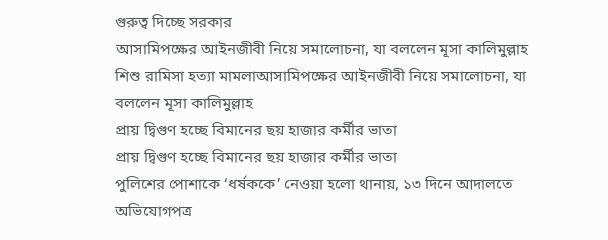গুরুত্ব দিচ্ছে সরকার
আসামিপক্ষের আইনজীবী নিয়ে সমালোচনা, যা বললেন মূসা কালিমুল্লাহ
শিশু রামিসা হত্যা মামলাআসামিপক্ষের আইনজীবী নিয়ে সমালোচনা, যা বললেন মূসা কালিমুল্লাহ
প্রায় দ্বিগুণ হচ্ছে বিমানের ছয় হাজার কর্মীর ভাতা
প্রায় দ্বিগুণ হচ্ছে বিমানের ছয় হাজার কর্মীর ভাতা
পুলিশের পোশাকে ‘ধর্ষককে’ নেওয়া হলো থানায়, ১৩ দিনে আদালতে অভিযোগপত্র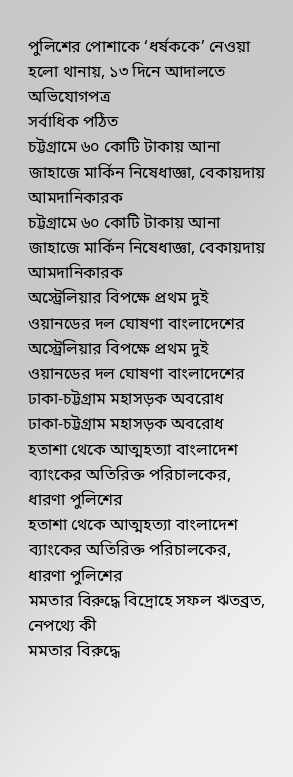পুলিশের পোশাকে ‘ধর্ষককে’ নেওয়া হলো থানায়, ১৩ দিনে আদালতে অভিযোগপত্র
সর্বাধিক পঠিত
চট্টগ্রামে ৬০ কোটি টাকায় আনা জাহাজে মার্কিন নিষেধাজ্ঞা, বেকায়দায় আমদানিকারক
চট্টগ্রামে ৬০ কোটি টাকায় আনা জাহাজে মার্কিন নিষেধাজ্ঞা, বেকায়দায় আমদানিকারক
অস্ট্রেলিয়ার বিপক্ষে প্রথম দুই ওয়ানডের দল ঘোষণা বাংলাদেশের
অস্ট্রেলিয়ার বিপক্ষে প্রথম দুই ওয়ানডের দল ঘোষণা বাংলাদেশের
ঢাকা-চট্টগ্রাম মহাসড়ক অবরোধ
ঢাকা-চট্টগ্রাম মহাসড়ক অবরোধ
হতাশা থেকে আত্মহত্যা বাংলাদেশ ব্যাংকের অতিরিক্ত পরিচালকের, ধারণা পুলিশের
হতাশা থেকে আত্মহত্যা বাংলাদেশ ব্যাংকের অতিরিক্ত পরিচালকের, ধারণা পুলিশের
মমতার বিরুদ্ধে বিদ্রোহে সফল ঋতব্রত, নেপথ্যে কী
মমতার বিরুদ্ধে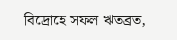বিদ্রোহে সফল ঋতব্রত,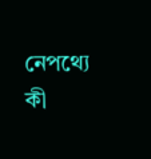নেপথ্যে কী